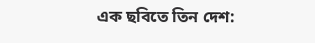এক ছবিতে তিন দেশ: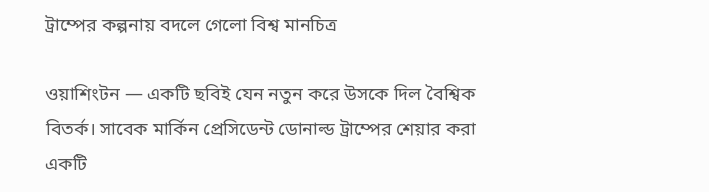ট্রাম্পের কল্পনায় বদলে গেলো বিশ্ব মানচিত্র

ওয়াশিংটন — একটি ছবিই যেন নতুন করে উসকে দিল বৈশ্বিক বিতর্ক। সাবেক মার্কিন প্রেসিডেন্ট ডোনাল্ড ট্রাম্পের শেয়ার করা একটি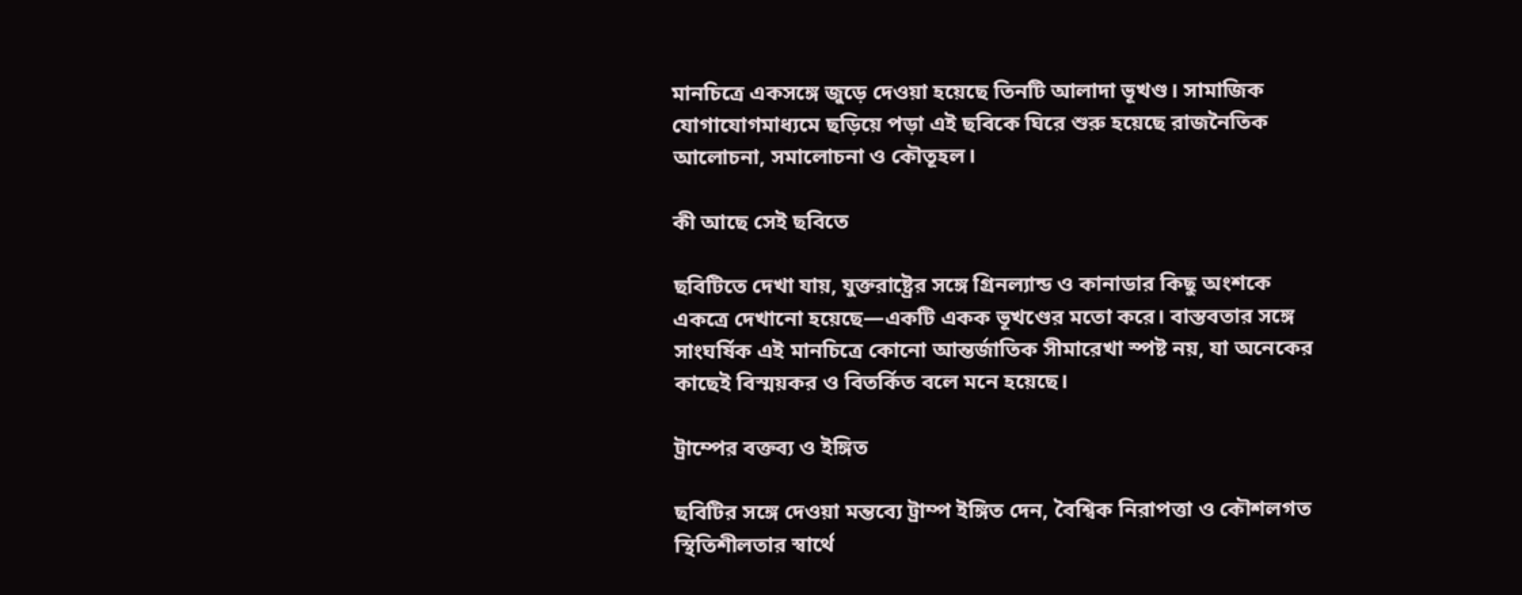মানচিত্রে একসঙ্গে জুড়ে দেওয়া হয়েছে তিনটি আলাদা ভূখণ্ড। সামাজিক যোগাযোগমাধ্যমে ছড়িয়ে পড়া এই ছবিকে ঘিরে শুরু হয়েছে রাজনৈতিক আলোচনা, সমালোচনা ও কৌতূহল।

কী আছে সেই ছবিতে

ছবিটিতে দেখা যায়, যুক্তরাষ্ট্রের সঙ্গে গ্রিনল্যান্ড ও কানাডার কিছু অংশকে একত্রে দেখানো হয়েছে—একটি একক ভূখণ্ডের মতো করে। বাস্তবতার সঙ্গে সাংঘর্ষিক এই মানচিত্রে কোনো আন্তর্জাতিক সীমারেখা স্পষ্ট নয়, যা অনেকের কাছেই বিস্ময়কর ও বিতর্কিত বলে মনে হয়েছে।

ট্রাম্পের বক্তব্য ও ইঙ্গিত

ছবিটির সঙ্গে দেওয়া মন্তব্যে ট্রাম্প ইঙ্গিত দেন, বৈশ্বিক নিরাপত্তা ও কৌশলগত স্থিতিশীলতার স্বার্থে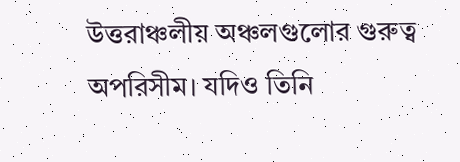উত্তরাঞ্চলীয় অঞ্চলগুলোর গুরুত্ব অপরিসীম। যদিও তিনি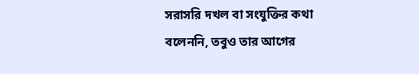সরাসরি দখল বা সংযুক্তির কথা বলেননি, তবুও তার আগের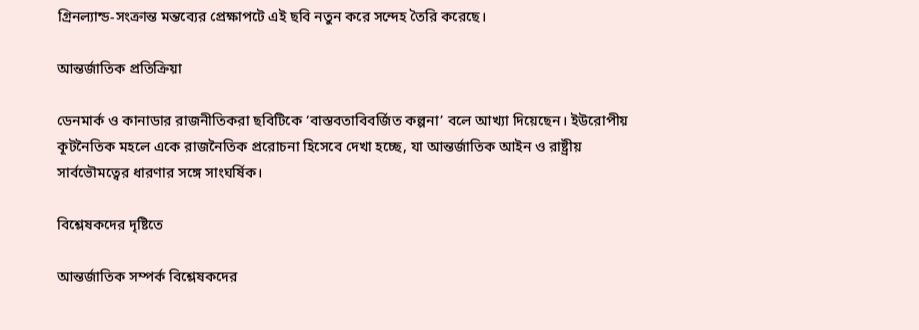গ্রিনল্যান্ড-সংক্রান্ত মন্তব্যের প্রেক্ষাপটে এই ছবি নতুন করে সন্দেহ তৈরি করেছে।

আন্তর্জাতিক প্রতিক্রিয়া

ডেনমার্ক ও কানাডার রাজনীতিকরা ছবিটিকে ‘বাস্তবতাবিবর্জিত কল্পনা’ বলে আখ্যা দিয়েছেন। ইউরোপীয় কূটনৈতিক মহলে একে রাজনৈতিক প্ররোচনা হিসেবে দেখা হচ্ছে, যা আন্তর্জাতিক আইন ও রাষ্ট্রীয় সার্বভৌমত্বের ধারণার সঙ্গে সাংঘর্ষিক।

বিশ্লেষকদের দৃষ্টিতে

আন্তর্জাতিক সম্পর্ক বিশ্লেষকদের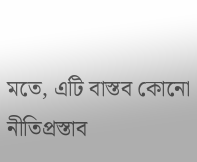মতে, এটি বাস্তব কোনো নীতিপ্রস্তাব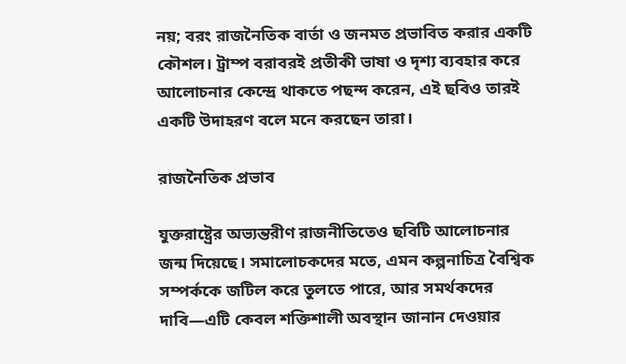নয়; বরং রাজনৈতিক বার্তা ও জনমত প্রভাবিত করার একটি কৌশল। ট্রাম্প বরাবরই প্রতীকী ভাষা ও দৃশ্য ব্যবহার করে আলোচনার কেন্দ্রে থাকতে পছন্দ করেন, এই ছবিও তারই একটি উদাহরণ বলে মনে করছেন তারা।

রাজনৈতিক প্রভাব

যুক্তরাষ্ট্রের অভ্যন্তরীণ রাজনীতিতেও ছবিটি আলোচনার জন্ম দিয়েছে। সমালোচকদের মতে, এমন কল্পনাচিত্র বৈশ্বিক সম্পর্ককে জটিল করে তুলতে পারে, আর সমর্থকদের দাবি—এটি কেবল শক্তিশালী অবস্থান জানান দেওয়ার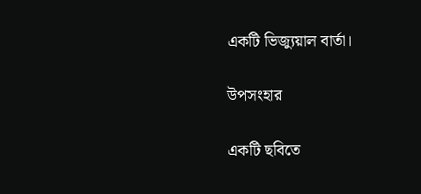একটি ভিজ্যুয়াল বার্তা।

উপসংহার

একটি ছবিতে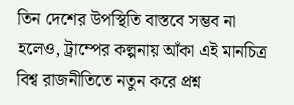তিন দেশের উপস্থিতি বাস্তবে সম্ভব না হলেও, ট্রাম্পের কল্পনায় আঁকা এই মানচিত্র বিশ্ব রাজনীতিতে নতুন করে প্রশ্ন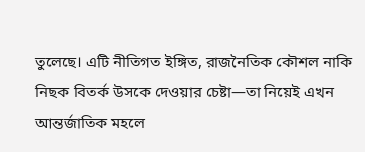তুলেছে। এটি নীতিগত ইঙ্গিত, রাজনৈতিক কৌশল নাকি নিছক বিতর্ক উসকে দেওয়ার চেষ্টা—তা নিয়েই এখন আন্তর্জাতিক মহলে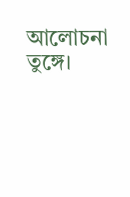আলোচনা তুঙ্গে।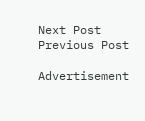Next Post Previous Post

Advertisement